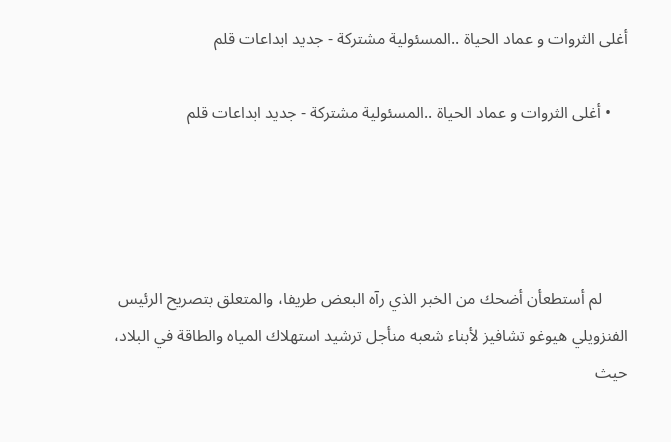أغلى الثروات و عماد الحياة ..المسئولية مشتركة - جديد ابداعات قلم

    • أغلى الثروات و عماد الحياة ..المسئولية مشتركة - جديد ابداعات قلم




      لم أستطعأن أضحك من الخبر الذي رآه البعض طريفا، والمتعلق بتصريح الرئيس الفنزويلي هيوغو تشافيز لأبناء شعبه منأجل ترشيد استهلاك المياه والطاقة في البلاد، حيث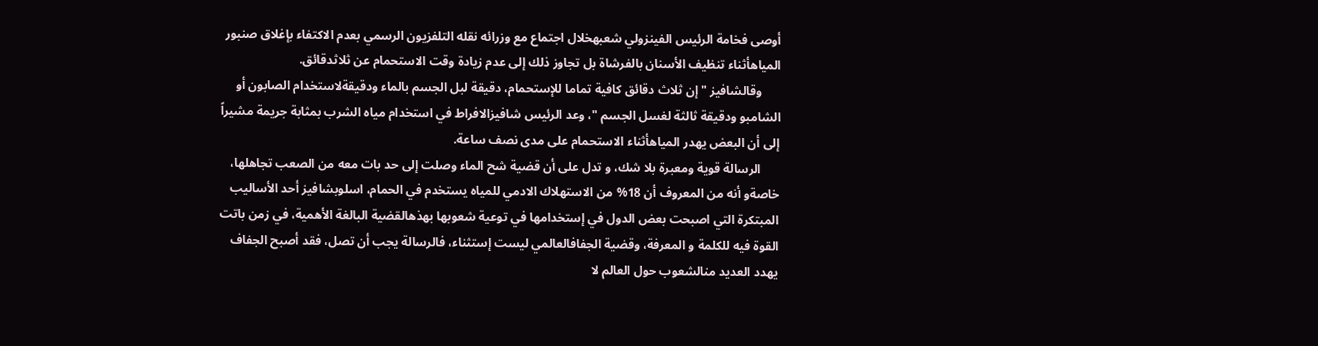أوصى فخامة الرئيس الفينزولي شعبهخلال اجتماع مع وزرائه نقله التلفزيون الرسمي بعدم الاكتفاء بإغلاق صنبور المياهأثناء تنظيف الأسنان بالفرشاة بل تجاوز ذلك إلى عدم زيادة وقت الاستحمام عن ثلاثدقائق.
      وقالشافيز " إن ثلاث دقائق كافية تماما للإستحمام، دقيقة لبل الجسم بالماء ودقيقةلاستخدام الصابون أو الشامبو ودقيقة ثالثة لغسل الجسم "، وعد الرئيس شافيزالافراط في استخدام مياه الشرب بمثابة جريمة مشيراً إلى أن البعض يهدر المياهأثناء الاستحمام على مدى نصف ساعة.
      الرسالة قوية ومعبرة بلا شك، و تدل على أن قضية شح الماء وصلت إلى حد بات معه من الصعب تجاهلها، خاصةو أنه من المعروف أن 18% من الاستهلاك الادمي للمياه يستخدم في الحمام، اسلوبشافيز أحد الأساليب المبتكرة التي اصبحت بعض الدول في إستخدامها في توعية شعوبها بهذهالقضية البالغة الأهمية، في زمن باتت القوة فيه للكلمة و المعرفة، وقضية الجفافالعالمي ليست إستثناء، فالرسالة يجب أن تصل، فقد أصبح الجفاف يهدد العديد منالشعوب حول العالم لا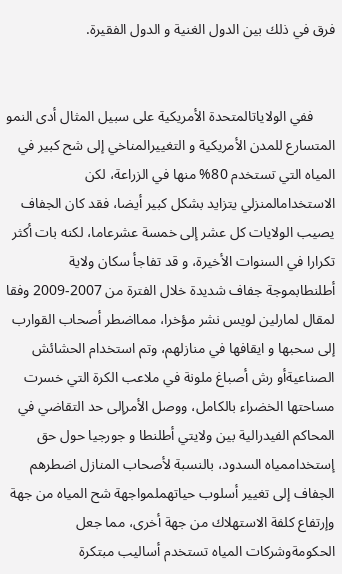فرق في ذلك بين الدول الغنية و الدول الفقيرة.


      ففي الولاياتالمتحدة الأمريكية على سبيل المثال أدى النمو المتسارع للمدن الأمريكية و التغييرالمناخي إلى شح كبير في المياه التي تستخدم 80% منها في الزراعة، لكن الاستخدامالمنزلي يتزايد بشكل كبير أيضا، فقد كان الجفاف يصيب الولايات كل عشر إلى خمسة عشرعاما، لكنه بات أكثر تكرارا في السنوات الأخيرة، و قد تفاجأ سكان ولاية أطلنطابموجة جفاف شديدة خلال الفترة من 2007-2009 وفقا لمقال لمارلين لويس نشر مؤخرا، ممااضطر أصحاب القوارب إلى سحبها و ايقافها في منازلهم، وتم استخدام الحشائش الصناعيةأو رش أصباغ ملونة في ملاعب الكرة التي خسرت مساحتها الخضراء بالكامل، ووصل الأمرإلى حد التقاضي في المحاكم الفيدرالية بين ولايتي أطلنطا و جورجيا حول حق إستخداممياه السدود، بالنسبة لأصحاب المنازل اضطرهم الجفاف إلى تغيير أسلوب حياتهملمواجهة شح المياه من جهة وإرتفاع كلفة الاستهلاك من جهة أخرى، مما جعل الحكومةوشركات المياه تستخدم أساليب مبتكرة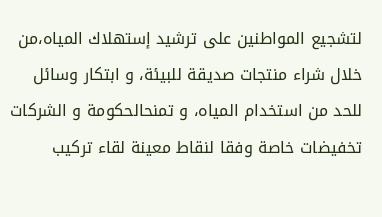لتشجيع المواطنين على ترشيد إستهلاك المياه،من خلال شراء منتجات صديقة للبيئة، و ابتكار وسائل للحد من استخدام المياه، و تمنحالحكومة و الشركات تخفيضات خاصة وفقا لنقاط معينة لقاء تركيب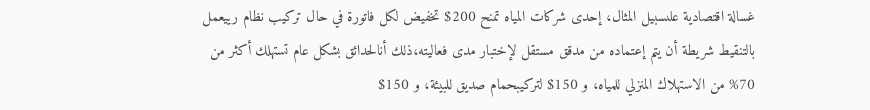غسالة اقتصادية علىسبيل المثال، إحدى شركات المياه تمنح 200$ تخفيض لكل فاتورة في حال تركيب نظام رييعمل بالتنقيط شريطة أن يتم إعتماده من مدقق مستقل لإختبار مدى فعاليته،ذلك أنالحدائق بشكل عام تستهلك أكثر من 70% من الاستهلاك المنزلي للمياه، و 150$ لتركيبحمام صديق للبيئة، و 150$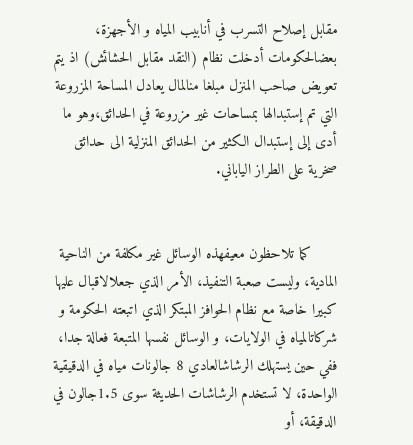مقابل إصلاح التسرب في أنابيب المياه و الأجهزة، بعضالحكومات أدخلت نظام (النقد مقابل الحشائش) اذ يتم تعويض صاحب المنزل مبلغا منالمال يعادل المساحة المزروعة التي تم إستبدالها بمساحات غير مزروعة في الحدائق،وهو ما أدى إلى إستبدال الكثير من الحدائق المنزلية الى حدائق صخرية على الطراز الياباني.


      كما تلاحظون معيفهذه الوسائل غير مكلفة من الناحية المادية، وليست صعبة التنفيذ، الأمر الذي جعلالاقبال عليها كبيرا خاصة مع نظام الحوافز المبتكر الذي اتبعته الحكومة و شركاتالمياه في الولايات، و الوسائل نفسها المتبعة فعالة جدا، ففي حين يستهلك الرشاشالعادي 8 جالونات مياه في الدقيقية الواحدة، لا تستخدم الرشاشات الحديثة سوى 1.5جالون في الدقيقة، أو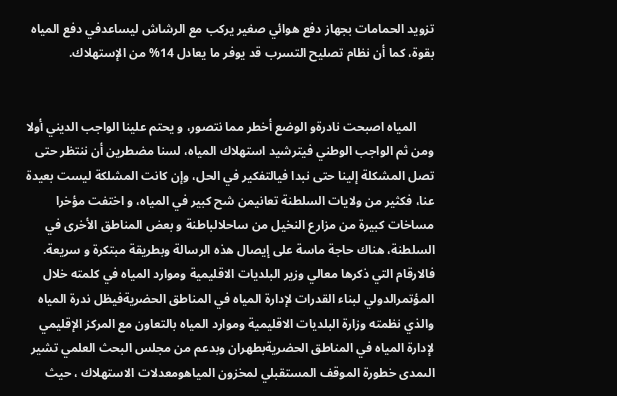تزويد الحمامات بجهاز دفع هوائي صغير يركب مع الرشاش ليساعدفي دفع المياه بقوة، كما أن نظام تصليح التسرب قد يوفر ما يعادل 14% من الإستهلاك.


      المياه اصبحت نادرةو الوضع أخطر مما نتصور، و يحتم علينا الواجب الديني أولا ومن ثم الواجب الوطني فيترشيد استهلاك المياه، لسنا مضطرين أن ننتظر حتى تصل المشكلة إلينا حتى نبدا فيالتفكير في الحل، وإن كانت المشلكة ليست بعيدة عنا، فكثير من ولايات السلطنة تعانيمن شح كبير في المياه، و اختفت مؤخرا مساخات كبيرة من مزارع النخيل من ساحلالباطنة و بعض المناطق الأخرى في السلطنة، هناك حاجة ماسة على إيصال هذه الرسالة وبطريقة مبتكرة و سريعة. فالارقام التي ذكرها معالي وزير البلديات الاقليمية وموارد المياه في كلمته خلال المؤتمرالدولي لبناء القدرات لإدارة المياه في المناطق الحضريةفيظل ندرة المياه والذي نظمته وزارة البلديات الاقليمية وموارد المياه بالتعاون مع المركز الإقليمي لإدارة المياه في المناطق الحضريةبطهران وبدعم من مجلس البحث العلمي تشير الىمدى خطورة الموقف المستقبلي لمخزون المياهومعدلات الاستهلاك ، حيث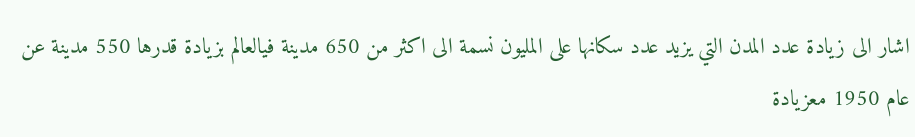اشار الى زيادة عدد المدن التي يزيد عدد سكانها على المليون نسمة الى اكثر من 650 مدينة فيالعالم بزيادة قدرها 550 مدينة عن عام 1950 معزيادة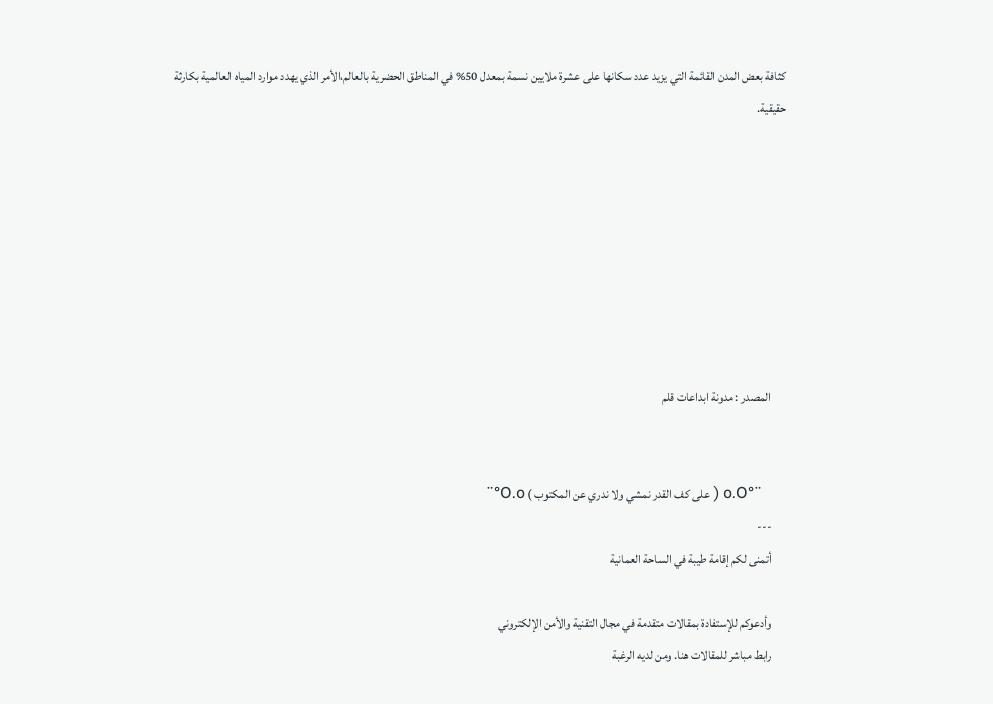كثافة بعض المدن القائمة التي يزيد عدد سكانها على عشرة ملايين نسمة بمعدل 50% في المناطق الحضرية بالعالم،الأمر الذي يهدد موارد المياه العالمية بكارثة حقيقية.








      المصدر : مدونة ابداعات قلم


      ¨°o.O ( على كف القدر نمشي ولا ندري عن المكتوب ) O.o°¨
      ---
      أتمنى لكم إقامة طيبة في الساحة العمانية

      وأدعوكم للإستفادة بمقالات متقدمة في مجال التقنية والأمن الإلكتروني
      رابط مباشر للمقالات هنا. ومن لديه الرغبة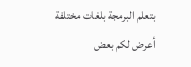بتعلم البرمجة بلغات مختلفة أعرض لكم بعض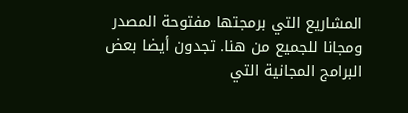المشاريع التي برمجتها مفتوحة المصدر ومجانا للجميع من هنا. تجدون أيضا بعض البرامج المجانية التي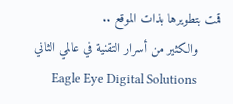قمت بتطويرها بذات الموقع ..
      والكثير من أسرار التقنية في عالمي الثاني
      Eagle Eye Digital Solutions